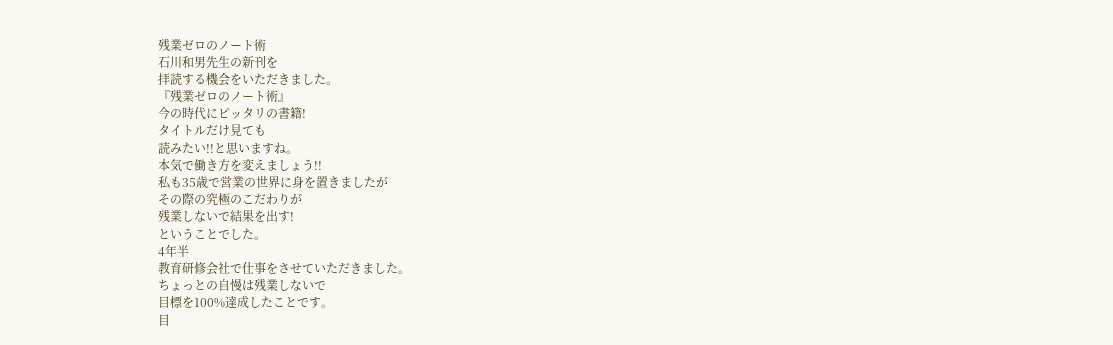残業ゼロのノート術
石川和男先生の新刊を
拝読する機会をいただきました。
『残業ゼロのノート術』
今の時代にピッタリの書籍!
タイトルだけ見ても
読みたい!!と思いますね。
本気で働き方を変えましょう!!
私も35歳で営業の世界に身を置きましたが
その際の究極のこだわりが
残業しないで結果を出す!
ということでした。
4年半
教育研修会社で仕事をさせていただきました。
ちょっとの自慢は残業しないで
目標を100%達成したことです。
目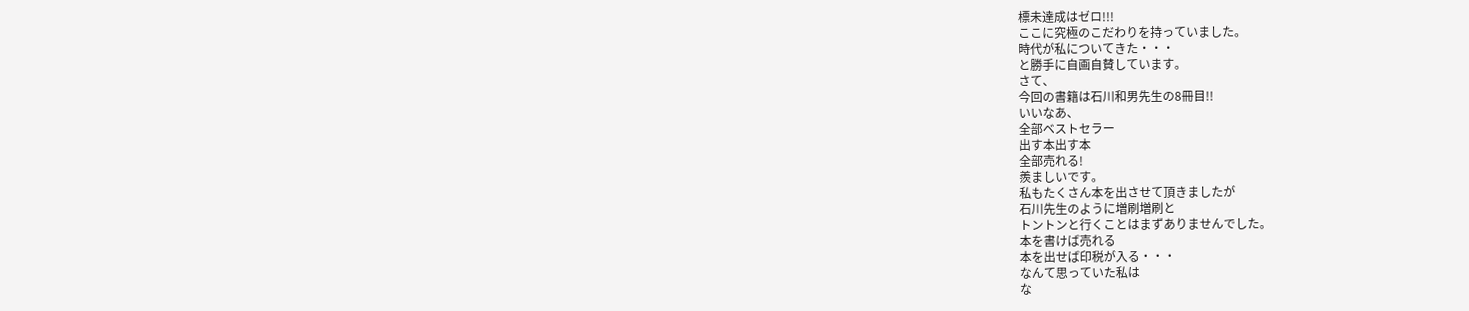標未達成はゼロ!!!
ここに究極のこだわりを持っていました。
時代が私についてきた・・・
と勝手に自画自賛しています。
さて、
今回の書籍は石川和男先生の8冊目!!
いいなあ、
全部ベストセラー
出す本出す本
全部売れる!
羨ましいです。
私もたくさん本を出させて頂きましたが
石川先生のように増刷増刷と
トントンと行くことはまずありませんでした。
本を書けば売れる
本を出せば印税が入る・・・
なんて思っていた私は
な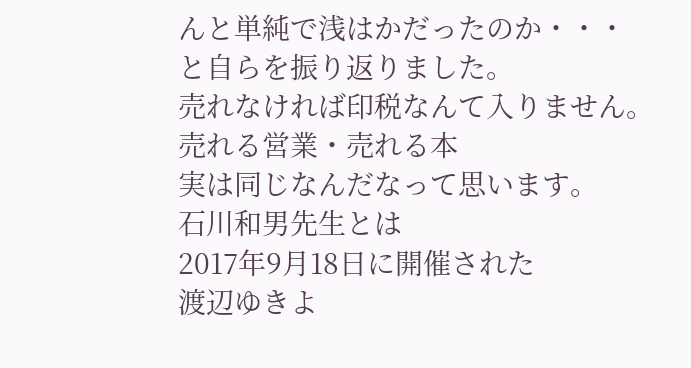んと単純で浅はかだったのか・・・
と自らを振り返りました。
売れなければ印税なんて入りません。
売れる営業・売れる本
実は同じなんだなって思います。
石川和男先生とは
2017年9月18日に開催された
渡辺ゆきよ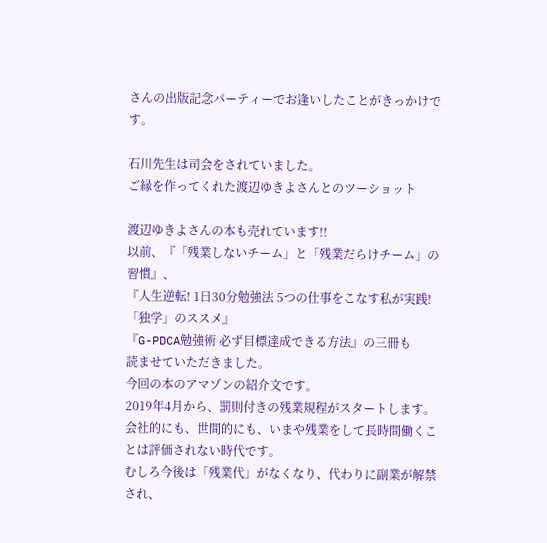さんの出版記念パーティーでお逢いしたことがきっかけです。

石川先生は司会をされていました。
ご縁を作ってくれた渡辺ゆきよさんとのツーショット

渡辺ゆきよさんの本も売れています!!
以前、『「残業しないチーム」と「残業だらけチーム」の習慣』、
『人生逆転! 1日30分勉強法 5つの仕事をこなす私が実践!「独学」のススメ』
『G-PDCA勉強術 必ず目標達成できる方法』の三冊も
読ませていただきました。
今回の本のアマゾンの紹介文です。
2019年4月から、罰則付きの残業規程がスタートします。
会社的にも、世間的にも、いまや残業をして長時間働くことは評価されない時代です。
むしろ今後は「残業代」がなくなり、代わりに副業が解禁され、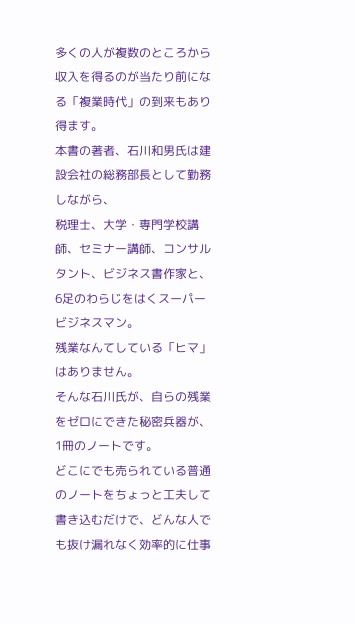多くの人が複数のところから収入を得るのが当たり前になる「複業時代」の到来もあり得ます。
本書の著者、石川和男氏は建設会社の総務部長として勤務しながら、
税理士、大学・専門学校講師、セミナー講師、コンサルタント、ビジネス書作家と、
6足のわらじをはくスーパービジネスマン。
残業なんてしている「ヒマ」はありません。
そんな石川氏が、自らの残業をゼロにできた秘密兵器が、1冊のノートです。
どこにでも売られている普通のノートをちょっと工夫して書き込むだけで、どんな人でも抜け漏れなく効率的に仕事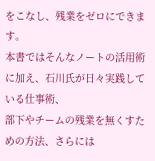をこなし、残業をゼロにできます。
本書ではそんなノートの活用術に加え、石川氏が日々実践している仕事術、
部下やチームの残業を無くすための方法、さらには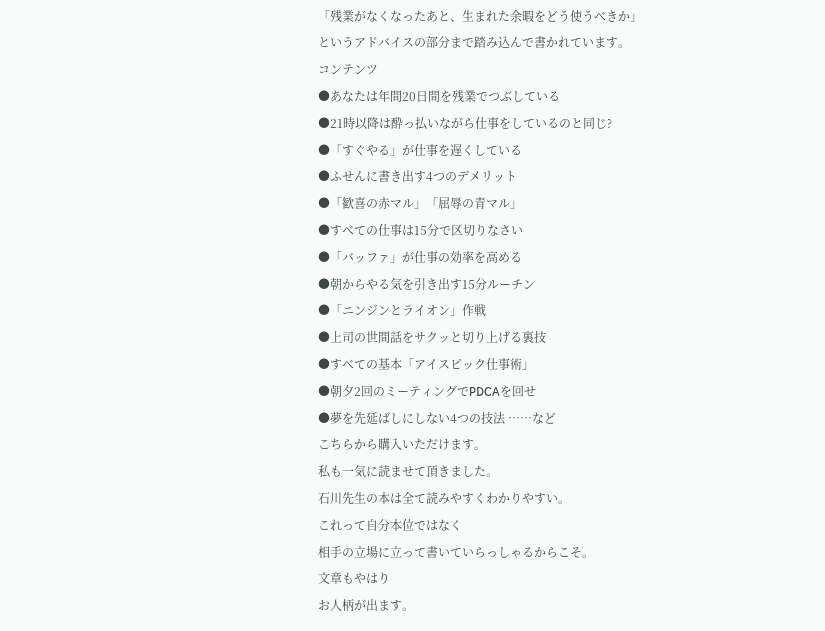「残業がなくなったあと、生まれた余暇をどう使うべきか」
というアドバイスの部分まで踏み込んで書かれています。
コンテンツ
●あなたは年間20日間を残業でつぶしている
●21時以降は酔っ払いながら仕事をしているのと同じ?
●「すぐやる」が仕事を遅くしている
●ふせんに書き出す4つのデメリット
●「歓喜の赤マル」「屈辱の青マル」
●すべての仕事は15分で区切りなさい
●「バッファ」が仕事の効率を高める
●朝からやる気を引き出す15分ルーチン
●「ニンジンとライオン」作戦
●上司の世間話をサクッと切り上げる裏技
●すべての基本「アイスピック仕事術」
●朝夕2回のミーティングでPDCAを回せ
●夢を先延ばしにしない4つの技法 ……など
こちらから購入いただけます。
私も一気に読ませて頂きました。
石川先生の本は全て読みやすくわかりやすい。
これって自分本位ではなく
相手の立場に立って書いていらっしゃるからこそ。
文章もやはり
お人柄が出ます。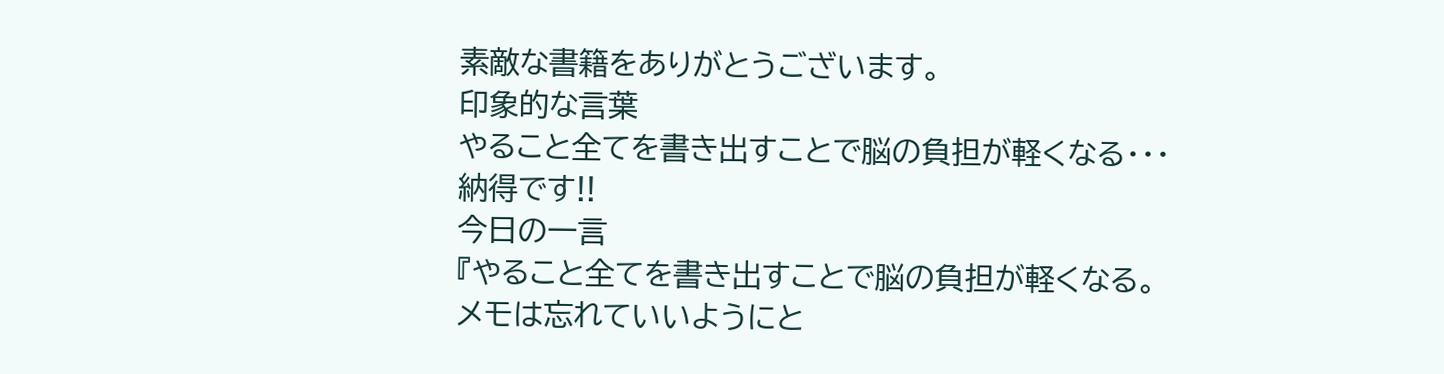素敵な書籍をありがとうございます。
印象的な言葉
やること全てを書き出すことで脳の負担が軽くなる・・・
納得です!!
今日の一言
『やること全てを書き出すことで脳の負担が軽くなる。
メモは忘れていいようにと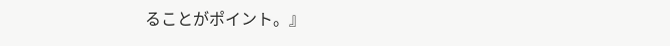ることがポイント。』